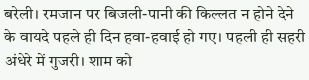बरेली। रमजान पर बिजली-पानी की किल्लत न होने देने के वायदे पहले ही दिन हवा-हवाई हो गए। पहली ही सहरी अंधेरे में गुजरी। शाम को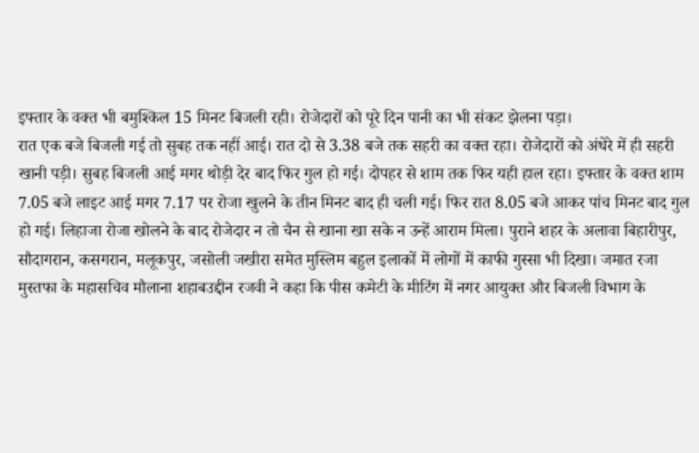इफ्तार के वक्त भी बमुश्किल 15 मिनट बिजली रही। रोजेदारों को पूरे दिन पानी का भी संकट झेलना पड़ा।
रात एक बजे बिजली गई तो सुबह तक नहीं आई। रात दो से 3.38 बजे तक सहरी का वक्त रहा। रोजेदारों को अंधेरे में ही सहरी खानी पड़ी। सुबह बिजली आई मगर थोड़ी देर बाद फिर गुल हो गई। दोपहर से शाम तक फिर यही हाल रहा। इफ्तार के वक्त शाम 7.05 बजे लाइट आई मगर 7.17 पर रोजा खुलने के तीन मिनट बाद ही चली गई। फिर रात 8.05 बजे आकर पांच मिनट बाद गुल हो गई। लिहाजा रोजा खोलने के बाद रोजेदार न तो चैन से खाना खा सके न उन्हें आराम मिला। पुराने शहर के अलावा बिहारीपुर, सौदागरान, कसगरान, मलूकपुर, जसोली जखीरा समेत मुस्लिम बहुल इलाकों में लोगों में काफी गुस्सा भी दिखा। जमात रजा मुस्तफा के महासचिव मौलाना शहाबउद्दीन रजवी ने कहा कि पीस कमेटी के मीटिंग में नगर आयुक्त और बिजली विभाग के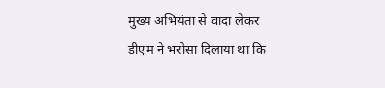मुख्य अभियंता से वादा लेकर डीएम ने भरोसा दिलाया था कि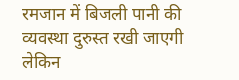रमजान में बिजली पानी की व्यवस्था दुरुस्त रखी जाएगी लेकिन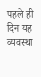पहले ही दिन यह व्यवस्था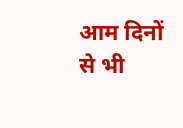आम दिनों से भी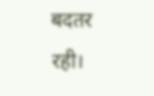बदतर रही।